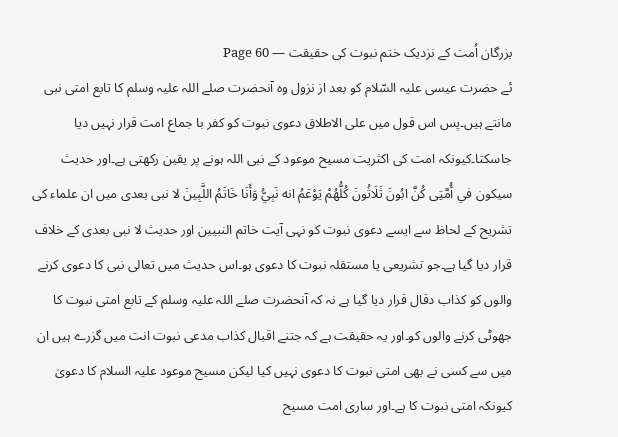بزرگان اُمت کے نزدیک ختم نبوت کی حقیقت — Page 60
ئے حضرت عیسی علیہ السّلام کو بعد از نزول وہ آنحضرت صلے اللہ علیہ وسلم کا تابع امتی نبی مانتے ہیں۔پس اس قول میں علی الاطلاق دعوی نبوت کو کفر با جماع امت قرار نہیں دیا جاسکتا۔کیونکہ امت کی اکثریت مسیح موعود کے نبی اللہ ہونے پر یقین رکھتی ہے۔اور حدیث سيكون في أُمَّتِى كُنَّ ابُونَ ثَلَاثُونَ كُلُّهُمْ يَوْعَمُ انه نَبِيُّ وَأَنَا خَاتَمُ اللَّبِينَ لا نبی بعدی میں ان علماء کی تشریح کے لحاظ سے ایسے دعوی نبوت کو نہی آیت خاتم النبیین اور حدیث لا نبی بعدی کے خلاف قرار دیا گیا ہے۔جو تشریعی یا مستقلہ نبوت کا دعوی ہو۔اس حدیث میں تعالی نبی کا دعوی کرنے والوں کو کذاب دقال قرار دیا گیا ہے نہ کہ آنحضرت صلے اللہ علیہ وسلم کے تابع امتی نبوت کا جھوٹی کرنے والوں کو۔اور یہ حقیقت ہے کہ جتنے اقبال کذاب مدعی نبوت انت میں گزرے ہیں ان میں سے کسی نے بھی امتی نبوت کا دعوی نہیں کیا لیکن مسیح موعود علیہ السلام کا دعویٰ کیونکہ امتی نبوت کا ہے۔اور ساری امت مسیح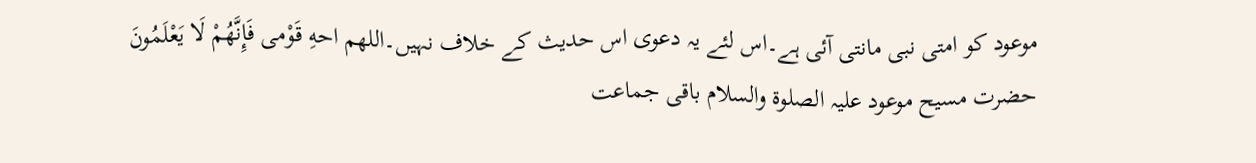موعود کو امتی نبی مانتی آئی ہے۔اس لئے یہ دعوی اس حدیث کے خلاف نہیں۔اللهم احهِ قَوْمى فَإِنَّهُمْ لَا يَعْلَمُونَ حضرت مسیح موعود علیہ الصلوة والسلام باقی جماعت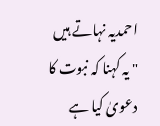احمدیہ نہاتے ہیں " یہ کہنا کہ نبوت کا دعویٰ کیا ہے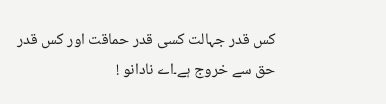کس قدر جہالت کسی قدر حماقت اور کس قدر حق سے خروج ہے۔اے نادانو !